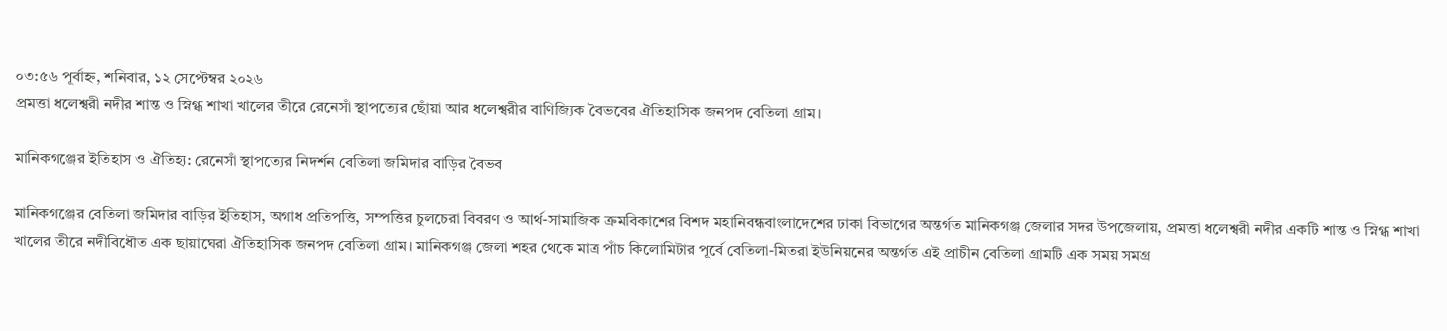০৩:৫৬ পূর্বাহ্ন, শনিবার, ১২ সেপ্টেম্বর ২০২৬
প্রমত্তা ধলেশ্বরী নদীর শান্ত ও স্নিগ্ধ শাখা খালের তীরে রেনেসাঁ স্থাপত্যের ছোঁয়া আর ধলেশ্বরীর বাণিজ্যিক বৈভবের ঐতিহাসিক জনপদ বেতিলা গ্রাম।

মানিকগঞ্জের ইতিহাস ও ঐতিহ্য: রেনেসাঁ স্থাপত্যের নিদর্শন বেতিলা জমিদার বাড়ির বৈভব

মানিকগঞ্জের বেতিলা জমিদার বাড়ির ইতিহাস, অগাধ প্রতিপত্তি, সম্পত্তির চুলচেরা বিবরণ ও আর্থ-সামাজিক ক্রমবিকাশের বিশদ মহানিবন্ধবাংলাদেশের ঢাকা বিভাগের অন্তর্গত মানিকগঞ্জ জেলার সদর উপজেলায়, প্রমত্তা ধলেশ্বরী নদীর একটি শান্ত ও স্নিগ্ধ শাখা খালের তীরে নদীবিধৌত এক ছায়াঘেরা ঐতিহাসিক জনপদ বেতিলা গ্রাম। মানিকগঞ্জ জেলা শহর থেকে মাত্র পাঁচ কিলোমিটার পূর্বে বেতিলা-মিতরা ইউনিয়নের অন্তর্গত এই প্রাচীন বেতিলা গ্রামটি এক সময় সমগ্র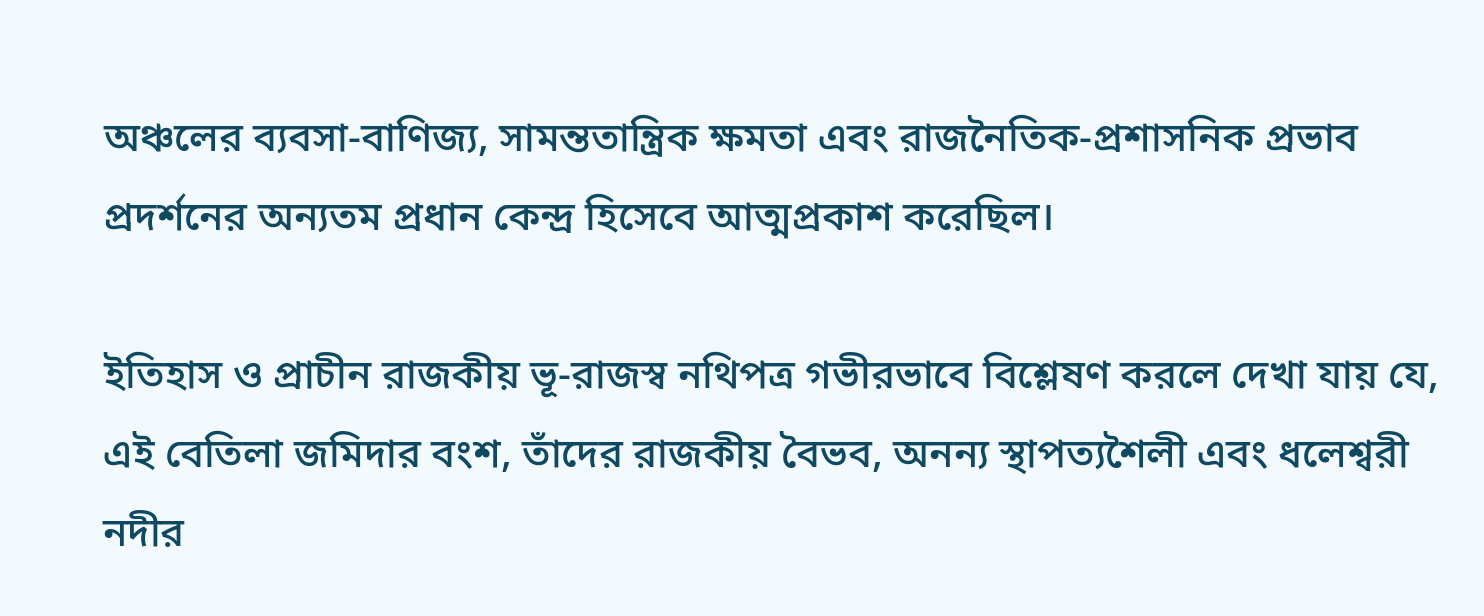অঞ্চলের ব্যবসা-বাণিজ্য, সামন্ততান্ত্রিক ক্ষমতা এবং রাজনৈতিক-প্রশাসনিক প্রভাব প্রদর্শনের অন্যতম প্রধান কেন্দ্র হিসেবে আত্মপ্রকাশ করেছিল।

ইতিহাস ও প্রাচীন রাজকীয় ভূ-রাজস্ব নথিপত্র গভীরভাবে বিশ্লেষণ করলে দেখা যায় যে, এই বেতিলা জমিদার বংশ, তাঁদের রাজকীয় বৈভব, অনন্য স্থাপত্যশৈলী এবং ধলেশ্বরী নদীর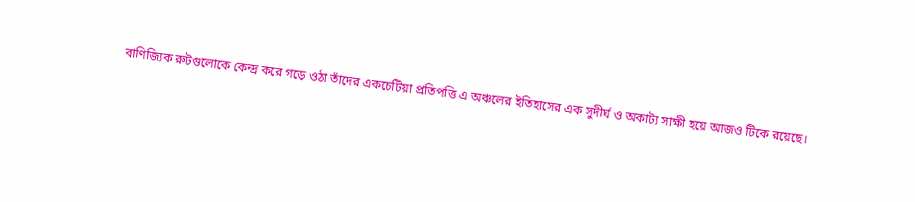বাণিজ্যিক রুটগুলোকে কেন্দ্র করে গড়ে ওঠা তাঁদের একচেটিয়া প্রতিপত্তি এ অঞ্চলের ইতিহাসের এক সুদীর্ঘ ও অকাট্য সাক্ষী হয়ে আজও টিকে রয়েছে।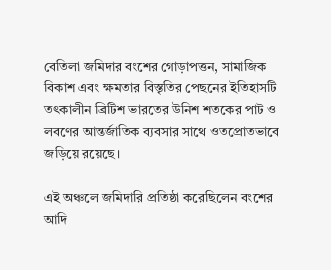বেতিলা জমিদার বংশের গোড়াপত্তন, সামাজিক বিকাশ এবং ক্ষমতার বিস্তৃতির পেছনের ইতিহাসটি তৎকালীন ব্রিটিশ ভারতের উনিশ শতকের পাট ও লবণের আন্তর্জাতিক ব্যবসার সাথে ওতপ্রোতভাবে জড়িয়ে রয়েছে।

এই অঞ্চলে জমিদারি প্রতিষ্ঠা করেছিলেন বংশের আদি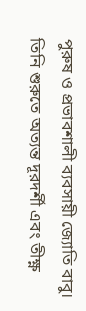পুরুষ ও প্রভাবশালী ব্যবসায়ী জ্যোতি বাবু। তিনি শুরুতে অত্যন্ত দূরদর্শী এবং তীক্ষ্ণ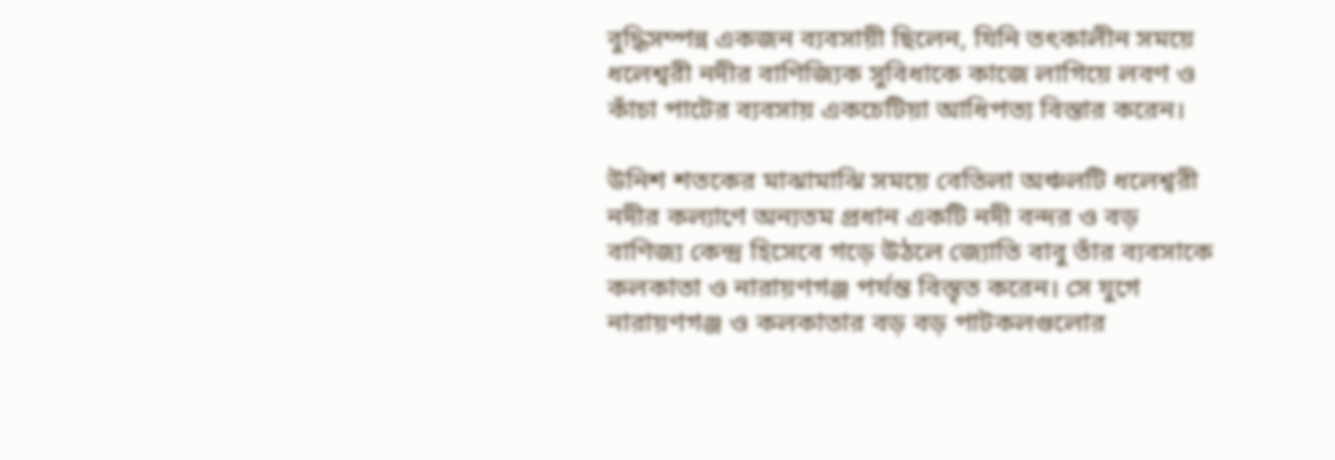বুদ্ধিসম্পন্ন একজন ব্যবসায়ী ছিলেন, যিনি তৎকালীন সময়ে ধলেশ্বরী নদীর বাণিজ্যিক সুবিধাকে কাজে লাগিয়ে লবণ ও কাঁচা পাটের ব্যবসায় একচেটিয়া আধিপত্য বিস্তার করেন।

উনিশ শতকের মাঝামাঝি সময়ে বেতিলা অঞ্চলটি ধলেশ্বরী নদীর কল্যাণে অন্যতম প্রধান একটি নদী বন্দর ও বড় বাণিজ্য কেন্দ্র হিসেবে গড়ে উঠলে জ্যোতি বাবু তাঁর ব্যবসাকে কলকাতা ও নারায়ণগঞ্জ পর্যন্ত বিস্তৃত করেন। সে যুগে নারায়ণগঞ্জ ও কলকাতার বড় বড় পাটকলগুলোর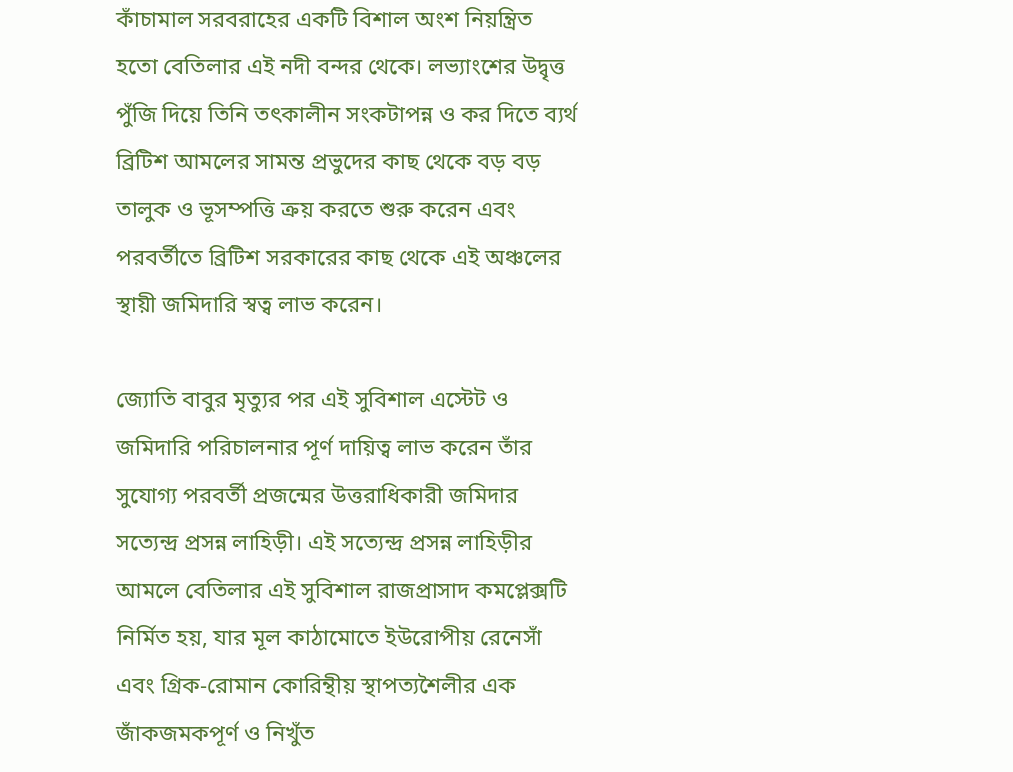কাঁচামাল সরবরাহের একটি বিশাল অংশ নিয়ন্ত্রিত হতো বেতিলার এই নদী বন্দর থেকে। লভ্যাংশের উদ্বৃত্ত পুঁজি দিয়ে তিনি তৎকালীন সংকটাপন্ন ও কর দিতে ব্যর্থ ব্রিটিশ আমলের সামন্ত প্রভুদের কাছ থেকে বড় বড় তালুক ও ভূসম্পত্তি ক্রয় করতে শুরু করেন এবং পরবর্তীতে ব্রিটিশ সরকারের কাছ থেকে এই অঞ্চলের স্থায়ী জমিদারি স্বত্ব লাভ করেন।

জ্যোতি বাবুর মৃত্যুর পর এই সুবিশাল এস্টেট ও জমিদারি পরিচালনার পূর্ণ দায়িত্ব লাভ করেন তাঁর সুযোগ্য পরবর্তী প্রজন্মের উত্তরাধিকারী জমিদার সত্যেন্দ্র প্রসন্ন লাহিড়ী। এই সত্যেন্দ্র প্রসন্ন লাহিড়ীর আমলে বেতিলার এই সুবিশাল রাজপ্রাসাদ কমপ্লেক্সটি নির্মিত হয়, যার মূল কাঠামোতে ইউরোপীয় রেনেসাঁ এবং গ্রিক-রোমান কোরিন্থীয় স্থাপত্যশৈলীর এক জাঁকজমকপূর্ণ ও নিখুঁত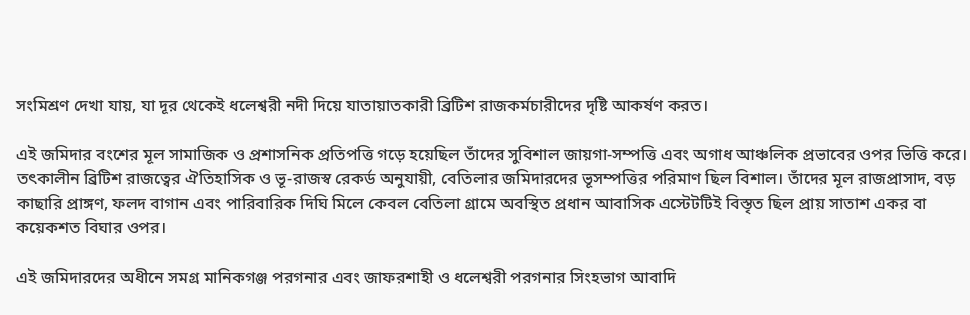সংমিশ্রণ দেখা যায়, যা দূর থেকেই ধলেশ্বরী নদী দিয়ে যাতায়াতকারী ব্রিটিশ রাজকর্মচারীদের দৃষ্টি আকর্ষণ করত।

এই জমিদার বংশের মূল সামাজিক ও প্রশাসনিক প্রতিপত্তি গড়ে হয়েছিল তাঁদের সুবিশাল জায়গা-সম্পত্তি এবং অগাধ আঞ্চলিক প্রভাবের ওপর ভিত্তি করে। তৎকালীন ব্রিটিশ রাজত্বের ঐতিহাসিক ও ভূ-রাজস্ব রেকর্ড অনুযায়ী, বেতিলার জমিদারদের ভূসম্পত্তির পরিমাণ ছিল বিশাল। তাঁদের মূল রাজপ্রাসাদ, বড় কাছারি প্রাঙ্গণ, ফলদ বাগান এবং পারিবারিক দিঘি মিলে কেবল বেতিলা গ্রামে অবস্থিত প্রধান আবাসিক এস্টেটটিই বিস্তৃত ছিল প্রায় সাতাশ একর বা কয়েকশত বিঘার ওপর।

এই জমিদারদের অধীনে সমগ্র মানিকগঞ্জ পরগনার এবং জাফরশাহী ও ধলেশ্বরী পরগনার সিংহভাগ আবাদি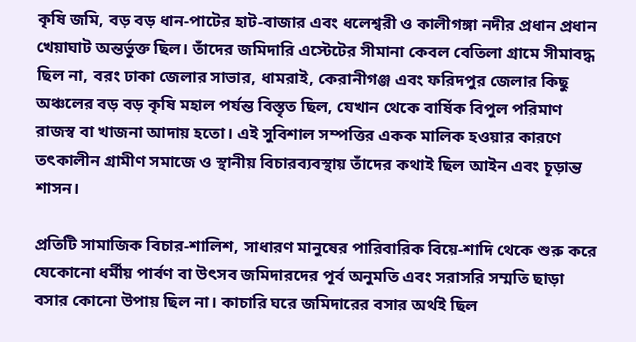কৃষি জমি, বড় বড় ধান-পাটের হাট-বাজার এবং ধলেশ্বরী ও কালীগঙ্গা নদীর প্রধান প্রধান খেয়াঘাট অন্তর্ভুক্ত ছিল। তাঁদের জমিদারি এস্টেটের সীমানা কেবল বেতিলা গ্রামে সীমাবদ্ধ ছিল না, বরং ঢাকা জেলার সাভার, ধামরাই, কেরানীগঞ্জ এবং ফরিদপুর জেলার কিছু অঞ্চলের বড় বড় কৃষি মহাল পর্যন্ত বিস্তৃত ছিল, যেখান থেকে বার্ষিক বিপুল পরিমাণ রাজস্ব বা খাজনা আদায় হতো। এই সুবিশাল সম্পত্তির একক মালিক হওয়ার কারণে তৎকালীন গ্রামীণ সমাজে ও স্থানীয় বিচারব্যবস্থায় তাঁদের কথাই ছিল আইন এবং চূড়ান্ত শাসন।

প্রতিটি সামাজিক বিচার-শালিশ, সাধারণ মানুষের পারিবারিক বিয়ে-শাদি থেকে শুরু করে যেকোনো ধর্মীয় পার্বণ বা উৎসব জমিদারদের পূর্ব অনুমতি এবং সরাসরি সম্মতি ছাড়া বসার কোনো উপায় ছিল না। কাচারি ঘরে জমিদারের বসার অর্থই ছিল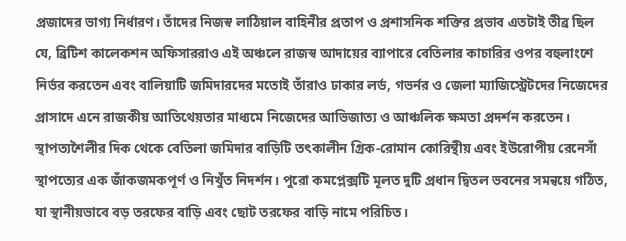প্রজাদের ভাগ্য নির্ধারণ। তাঁদের নিজস্ব লাঠিয়াল বাহিনীর প্রতাপ ও প্রশাসনিক শক্তির প্রভাব এতটাই তীব্র ছিল যে, ব্রিটিশ কালেকশন অফিসাররাও এই অঞ্চলে রাজস্ব আদায়ের ব্যাপারে বেতিলার কাচারির ওপর বহুলাংশে নির্ভর করতেন এবং বালিয়াটি জমিদারদের মতোই তাঁরাও ঢাকার লর্ড, গভর্নর ও জেলা ম্যাজিস্ট্রেটদের নিজেদের প্রাসাদে এনে রাজকীয় আতিথেয়তার মাধ্যমে নিজেদের আভিজাত্য ও আঞ্চলিক ক্ষমতা প্রদর্শন করতেন।
স্থাপত্যশৈলীর দিক থেকে বেতিলা জমিদার বাড়িটি তৎকালীন গ্রিক-রোমান কোরিন্থীয় এবং ইউরোপীয় রেনেসাঁ স্থাপত্যের এক জাঁকজমকপূর্ণ ও নিখুঁত নিদর্শন। পুরো কমপ্লেক্সটি মূলত দুটি প্রধান দ্বিতল ভবনের সমন্বয়ে গঠিত, যা স্থানীয়ভাবে বড় তরফের বাড়ি এবং ছোট তরফের বাড়ি নামে পরিচিত।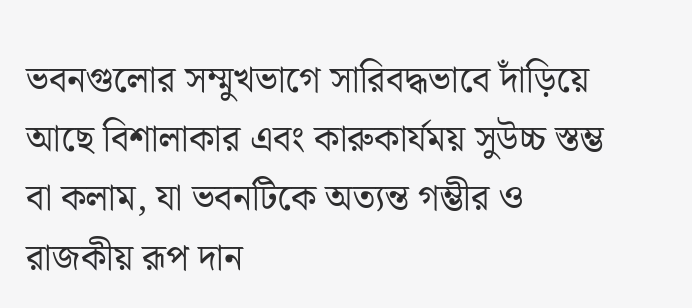ভবনগুলোর সম্মুখভাগে সারিবদ্ধভাবে দাঁড়িয়ে আছে বিশালাকার এবং কারুকার্যময় সুউচ্চ স্তম্ভ বা কলাম, যা ভবনটিকে অত্যন্ত গম্ভীর ও রাজকীয় রূপ দান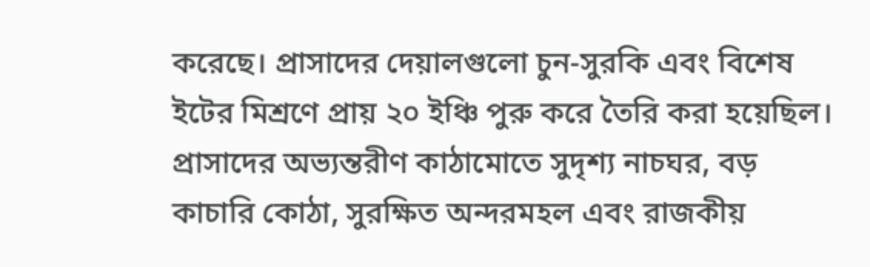করেছে। প্রাসাদের দেয়ালগুলো চুন-সুরকি এবং বিশেষ ইটের মিশ্রণে প্রায় ২০ ইঞ্চি পুরু করে তৈরি করা হয়েছিল। প্রাসাদের অভ্যন্তরীণ কাঠামোতে সুদৃশ্য নাচঘর, বড় কাচারি কোঠা, সুরক্ষিত অন্দরমহল এবং রাজকীয়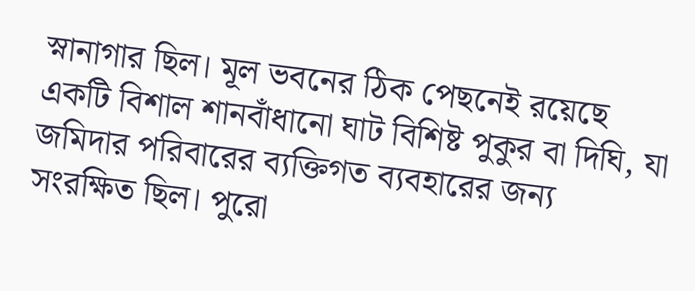স্নানাগার ছিল। মূল ভবনের ঠিক পেছনেই রয়েছে একটি বিশাল শানবাঁধানো ঘাট বিশিষ্ট পুকুর বা দিঘি, যা জমিদার পরিবারের ব্যক্তিগত ব্যবহারের জন্য সংরক্ষিত ছিল। পুরো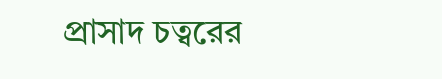প্রাসাদ চত্বরের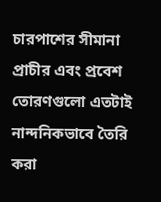চারপাশের সীমানা প্রাচীর এবং প্রবেশ তোরণগুলো এতটাই নান্দনিকভাবে তৈরি করা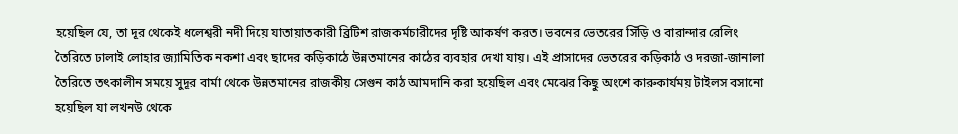হয়েছিল যে, তা দূর থেকেই ধলেশ্বরী নদী দিয়ে যাতায়াতকারী ব্রিটিশ রাজকর্মচারীদের দৃষ্টি আকর্ষণ করত। ভবনের ভেতরের সিঁড়ি ও বারান্দার রেলিং তৈরিতে ঢালাই লোহার জ্যামিতিক নকশা এবং ছাদের কড়িকাঠে উন্নতমানের কাঠের ব্যবহার দেখা যায়। এই প্রাসাদের ভেতরের কড়িকাঠ ও দরজা-জানালা তৈরিতে তৎকালীন সময়ে সুদূর বার্মা থেকে উন্নতমানের রাজকীয় সেগুন কাঠ আমদানি করা হয়েছিল এবং মেঝের কিছু অংশে কারুকার্যময় টাইলস বসানো হয়েছিল যা লখনউ থেকে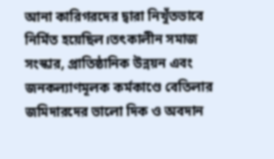আনা কারিগরদের দ্বারা নিখুঁতভাবে নির্মিত হয়েছিল।তৎকালীন সমাজ সংস্কার, প্রাতিষ্ঠানিক উন্নয়ন এবং জনকল্যাণমূলক কর্মকাণ্ডে বেতিলার জমিদারদের ভালো দিক ও অবদান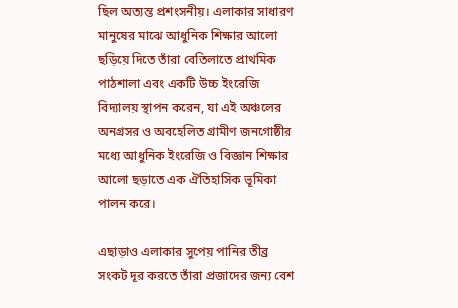ছিল অত্যন্ত প্রশংসনীয়। এলাকার সাধারণ মানুষের মাঝে আধুনিক শিক্ষার আলো ছড়িয়ে দিতে তাঁরা বেতিলাতে প্রাথমিক পাঠশালা এবং একটি উচ্চ ইংরেজি বিদ্যালয় স্থাপন করেন, যা এই অঞ্চলের অনগ্রসর ও অবহেলিত গ্রামীণ জনগোষ্ঠীর মধ্যে আধুনিক ইংরেজি ও বিজ্ঞান শিক্ষার আলো ছড়াতে এক ঐতিহাসিক ভূমিকা পালন করে।

এছাড়াও এলাকার সুপেয় পানির তীব্র সংকট দূর করতে তাঁরা প্রজাদের জন্য বেশ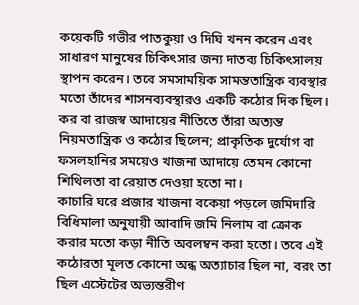কয়েকটি গভীর পাতকুয়া ও দিঘি খনন করেন এবং সাধারণ মানুষের চিকিৎসার জন্য দাতব্য চিকিৎসালয় স্থাপন করেন। তবে সমসাময়িক সামন্ততান্ত্রিক ব্যবস্থার মতো তাঁদের শাসনব্যবস্থারও একটি কঠোর দিক ছিল। কর বা রাজস্ব আদায়ের নীতিতে তাঁরা অত্যন্ত নিয়মতান্ত্রিক ও কঠোর ছিলেন; প্রাকৃতিক দুর্যোগ বা ফসলহানির সময়েও খাজনা আদায়ে তেমন কোনো শিথিলতা বা রেয়াত দেওয়া হতো না।
কাচারি ঘরে প্রজার খাজনা বকেয়া পড়লে জমিদারি বিধিমালা অনুযায়ী আবাদি জমি নিলাম বা ক্রোক করার মতো কড়া নীতি অবলম্বন করা হতো। তবে এই কঠোরতা মূলত কোনো অন্ধ অত্যাচার ছিল না, বরং তা ছিল এস্টেটের অভ্যন্তরীণ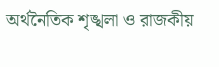অর্থনৈতিক শৃঙ্খলা ও রাজকীয়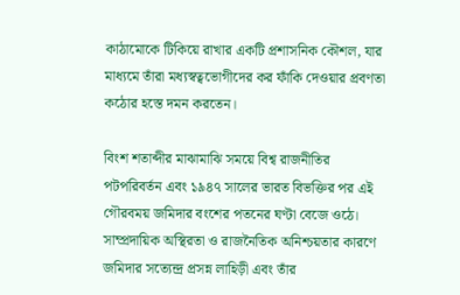কাঠামোকে টিকিয়ে রাখার একটি প্রশাসনিক কৌশল, যার মাধ্যমে তাঁরা মধ্যস্বত্বভোগীদের কর ফাঁকি দেওয়ার প্রবণতা কঠোর হস্তে দমন করতেন।

বিংশ শতাব্দীর মাঝামাঝি সময়ে বিশ্ব রাজনীতির পটপরিবর্তন এবং ১৯৪৭ সালের ভারত বিভক্তির পর এই গৌরবময় জমিদার বংশের পতনের ঘণ্টা বেজে ওঠে। সাম্প্রদায়িক অস্থিরতা ও রাজনৈতিক অনিশ্চয়তার কারণে জমিদার সত্যেন্দ্র প্রসন্ন লাহিড়ী এবং তাঁর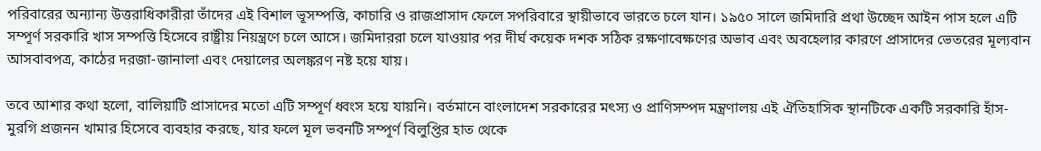পরিবারের অন্যান্য উত্তরাধিকারীরা তাঁদের এই বিশাল ভূসম্পত্তি, কাচারি ও রাজপ্রাসাদ ফেলে সপরিবারে স্থায়ীভাবে ভারতে চলে যান। ১৯৫০ সালে জমিদারি প্রথা উচ্ছেদ আইন পাস হলে এটি সম্পূর্ণ সরকারি খাস সম্পত্তি হিসেবে রাষ্ট্রীয় নিয়ন্ত্রণে চলে আসে। জমিদাররা চলে যাওয়ার পর দীর্ঘ কয়েক দশক সঠিক রক্ষণাবেক্ষণের অভাব এবং অবহেলার কারণে প্রাসাদের ভেতরের মূল্যবান আসবাবপত্র, কাঠের দরজা-জানালা এবং দেয়ালের অলঙ্করণ নষ্ট হয়ে যায়।

তবে আশার কথা হলো, বালিয়াটি প্রাসাদের মতো এটি সম্পূর্ণ ধ্বংস হয়ে যায়নি। বর্তমানে বাংলাদেশ সরকারের মৎস্য ও প্রাণিসম্পদ মন্ত্রণালয় এই ঐতিহাসিক স্থানটিকে একটি সরকারি হাঁস-মুরগি প্রজনন খামার হিসেবে ব্যবহার করছে, যার ফলে মূল ভবনটি সম্পূর্ণ বিলুপ্তির হাত থেকে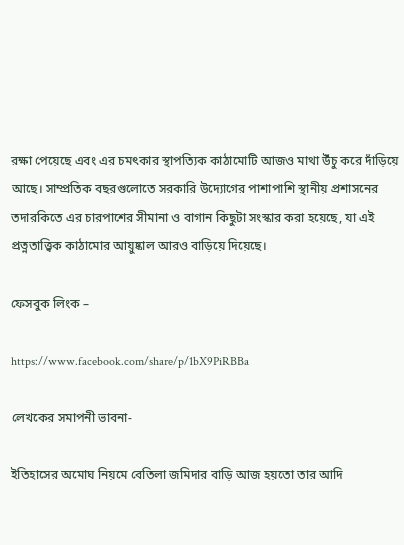রক্ষা পেয়েছে এবং এর চমৎকার স্থাপত্যিক কাঠামোটি আজও মাথা উঁচু করে দাঁড়িয়ে আছে। সাম্প্রতিক বছরগুলোতে সরকারি উদ্যোগের পাশাপাশি স্থানীয় প্রশাসনের তদারকিতে এর চারপাশের সীমানা ও বাগান কিছুটা সংস্কার করা হয়েছে, যা এই প্রত্নতাত্ত্বিক কাঠামোর আয়ুষ্কাল আরও বাড়িয়ে দিয়েছে।

ফেসবুক লিংক –

https://www.facebook.com/share/p/1bX9PiRBBa

লেখকের সমাপনী ভাবনা-

ইতিহাসের অমোঘ নিয়মে বেতিলা জমিদার বাড়ি আজ হয়তো তার আদি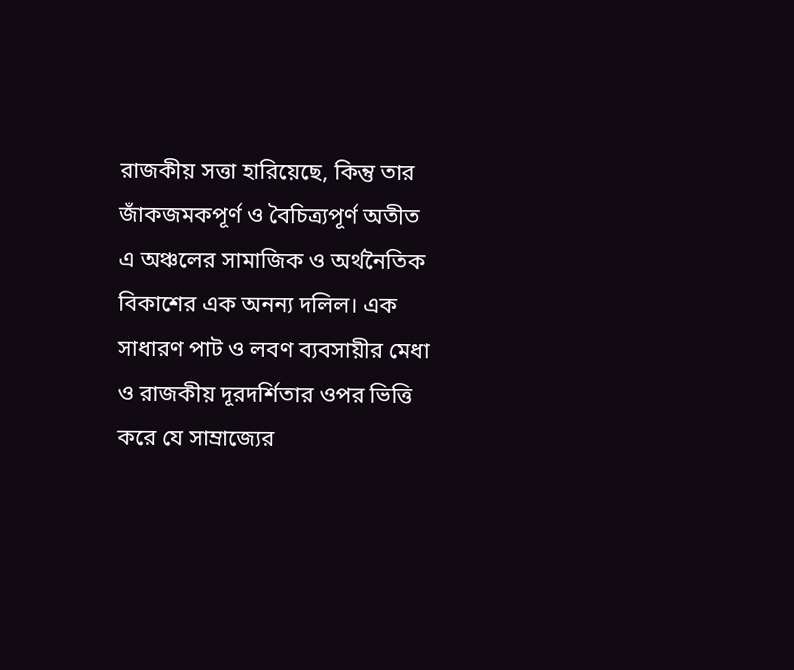রাজকীয় সত্তা হারিয়েছে, কিন্তু তার জাঁকজমকপূর্ণ ও বৈচিত্র্যপূর্ণ অতীত এ অঞ্চলের সামাজিক ও অর্থনৈতিক বিকাশের এক অনন্য দলিল। এক সাধারণ পাট ও লবণ ব্যবসায়ীর মেধা ও রাজকীয় দূরদর্শিতার ওপর ভিত্তি করে যে সাম্রাজ্যের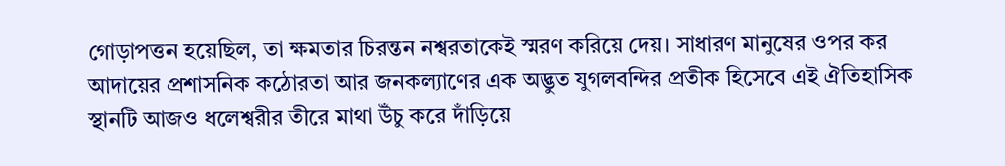গোড়াপত্তন হয়েছিল, তা ক্ষমতার চিরন্তন নশ্বরতাকেই স্মরণ করিয়ে দেয়। সাধারণ মানুষের ওপর কর আদায়ের প্রশাসনিক কঠোরতা আর জনকল্যাণের এক অদ্ভুত যুগলবন্দির প্রতীক হিসেবে এই ঐতিহাসিক স্থানটি আজও ধলেশ্বরীর তীরে মাথা উঁচু করে দাঁড়িয়ে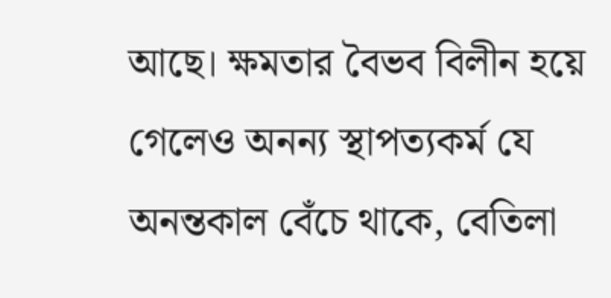আছে। ক্ষমতার বৈভব বিলীন হয়ে গেলেও অনন্য স্থাপত্যকর্ম যে অনন্তকাল বেঁচে থাকে, বেতিলা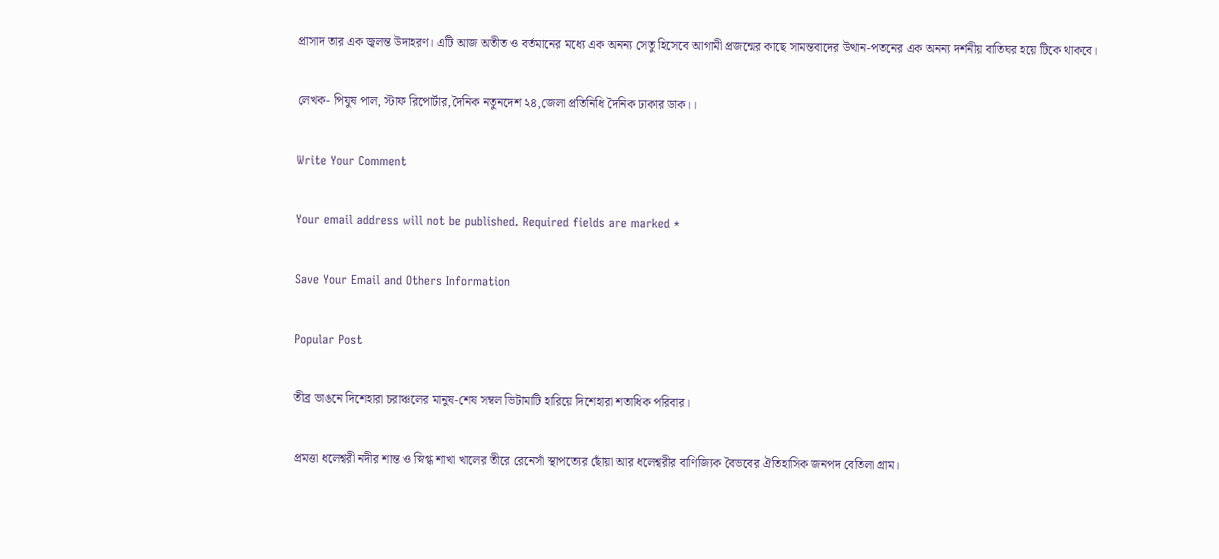প্রাসাদ তার এক জ্বলন্ত উদাহরণ। এটি আজ অতীত ও বর্তমানের মধ্যে এক অনন্য সেতু হিসেবে আগামী প্রজন্মের কাছে সামন্তবাদের উত্থান-পতনের এক অনন্য দর্শনীয় বাতিঘর হয়ে টিকে থাকবে।

লেখক- পিযুষ পাল, স্টাফ রিপোর্টার,দৈনিক নতুনদেশ ২৪,জেলা প্রতিনিধি দৈনিক ঢাকার ডাক।।

Write Your Comment

Your email address will not be published. Required fields are marked *

Save Your Email and Others Information

Popular Post

তীব্র ভাঙনে দিশেহারা চরাঞ্চলের মানুষ-শেষ সম্বল ভিটামাটি হারিয়ে দিশেহারা শতাধিক পরিবার।

প্রমত্তা ধলেশ্বরী নদীর শান্ত ও স্নিগ্ধ শাখা খালের তীরে রেনেসাঁ স্থাপত্যের ছোঁয়া আর ধলেশ্বরীর বাণিজ্যিক বৈভবের ঐতিহাসিক জনপদ বেতিলা গ্রাম।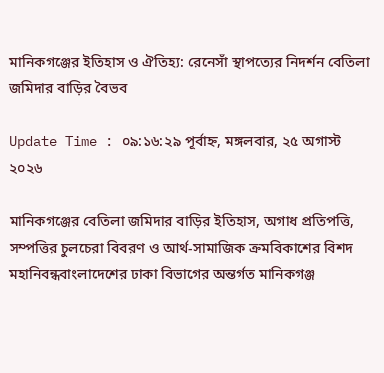মানিকগঞ্জের ইতিহাস ও ঐতিহ্য: রেনেসাঁ স্থাপত্যের নিদর্শন বেতিলা জমিদার বাড়ির বৈভব

Update Time : ০৯:১৬:২৯ পূর্বাহ্ন, মঙ্গলবার, ২৫ অগাস্ট ২০২৬

মানিকগঞ্জের বেতিলা জমিদার বাড়ির ইতিহাস, অগাধ প্রতিপত্তি, সম্পত্তির চুলচেরা বিবরণ ও আর্থ-সামাজিক ক্রমবিকাশের বিশদ মহানিবন্ধবাংলাদেশের ঢাকা বিভাগের অন্তর্গত মানিকগঞ্জ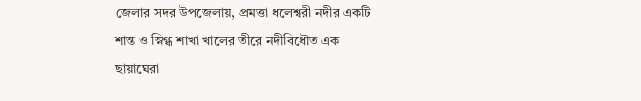জেলার সদর উপজেলায়, প্রমত্তা ধলেশ্বরী নদীর একটি শান্ত ও স্নিগ্ধ শাখা খালের তীরে নদীবিধৌত এক ছায়াঘেরা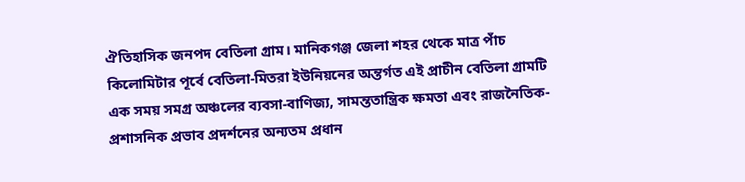ঐতিহাসিক জনপদ বেতিলা গ্রাম। মানিকগঞ্জ জেলা শহর থেকে মাত্র পাঁচ কিলোমিটার পূর্বে বেতিলা-মিতরা ইউনিয়নের অন্তর্গত এই প্রাচীন বেতিলা গ্রামটি এক সময় সমগ্র অঞ্চলের ব্যবসা-বাণিজ্য, সামন্ততান্ত্রিক ক্ষমতা এবং রাজনৈতিক-প্রশাসনিক প্রভাব প্রদর্শনের অন্যতম প্রধান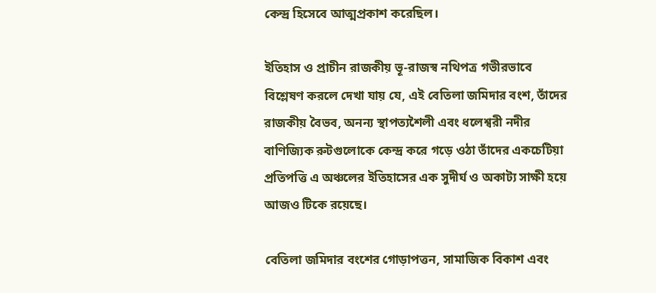কেন্দ্র হিসেবে আত্মপ্রকাশ করেছিল।

ইতিহাস ও প্রাচীন রাজকীয় ভূ-রাজস্ব নথিপত্র গভীরভাবে বিশ্লেষণ করলে দেখা যায় যে, এই বেতিলা জমিদার বংশ, তাঁদের রাজকীয় বৈভব, অনন্য স্থাপত্যশৈলী এবং ধলেশ্বরী নদীর বাণিজ্যিক রুটগুলোকে কেন্দ্র করে গড়ে ওঠা তাঁদের একচেটিয়া প্রতিপত্তি এ অঞ্চলের ইতিহাসের এক সুদীর্ঘ ও অকাট্য সাক্ষী হয়ে আজও টিকে রয়েছে।

বেতিলা জমিদার বংশের গোড়াপত্তন, সামাজিক বিকাশ এবং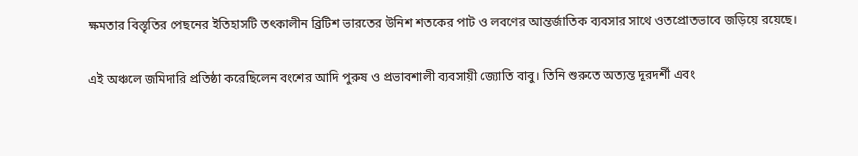ক্ষমতার বিস্তৃতির পেছনের ইতিহাসটি তৎকালীন ব্রিটিশ ভারতের উনিশ শতকের পাট ও লবণের আন্তর্জাতিক ব্যবসার সাথে ওতপ্রোতভাবে জড়িয়ে রয়েছে।

এই অঞ্চলে জমিদারি প্রতিষ্ঠা করেছিলেন বংশের আদি পুরুষ ও প্রভাবশালী ব্যবসায়ী জ্যোতি বাবু। তিনি শুরুতে অত্যন্ত দূরদর্শী এবং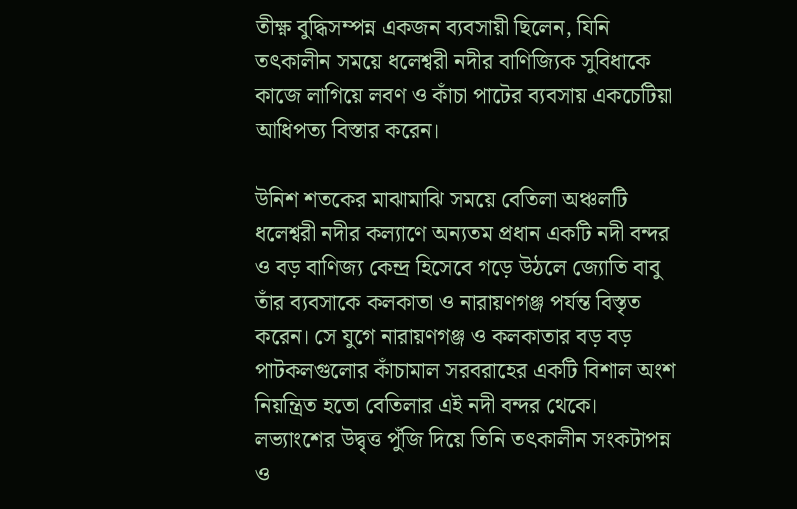তীক্ষ্ণ বুদ্ধিসম্পন্ন একজন ব্যবসায়ী ছিলেন, যিনি তৎকালীন সময়ে ধলেশ্বরী নদীর বাণিজ্যিক সুবিধাকে কাজে লাগিয়ে লবণ ও কাঁচা পাটের ব্যবসায় একচেটিয়া আধিপত্য বিস্তার করেন।

উনিশ শতকের মাঝামাঝি সময়ে বেতিলা অঞ্চলটি ধলেশ্বরী নদীর কল্যাণে অন্যতম প্রধান একটি নদী বন্দর ও বড় বাণিজ্য কেন্দ্র হিসেবে গড়ে উঠলে জ্যোতি বাবু তাঁর ব্যবসাকে কলকাতা ও নারায়ণগঞ্জ পর্যন্ত বিস্তৃত করেন। সে যুগে নারায়ণগঞ্জ ও কলকাতার বড় বড় পাটকলগুলোর কাঁচামাল সরবরাহের একটি বিশাল অংশ নিয়ন্ত্রিত হতো বেতিলার এই নদী বন্দর থেকে। লভ্যাংশের উদ্বৃত্ত পুঁজি দিয়ে তিনি তৎকালীন সংকটাপন্ন ও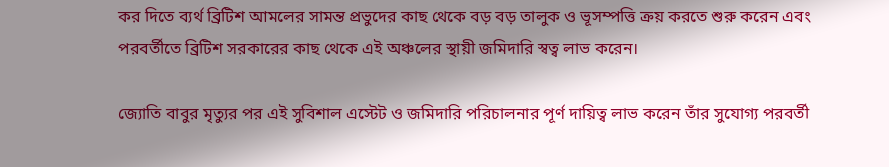কর দিতে ব্যর্থ ব্রিটিশ আমলের সামন্ত প্রভুদের কাছ থেকে বড় বড় তালুক ও ভূসম্পত্তি ক্রয় করতে শুরু করেন এবং পরবর্তীতে ব্রিটিশ সরকারের কাছ থেকে এই অঞ্চলের স্থায়ী জমিদারি স্বত্ব লাভ করেন।

জ্যোতি বাবুর মৃত্যুর পর এই সুবিশাল এস্টেট ও জমিদারি পরিচালনার পূর্ণ দায়িত্ব লাভ করেন তাঁর সুযোগ্য পরবর্তী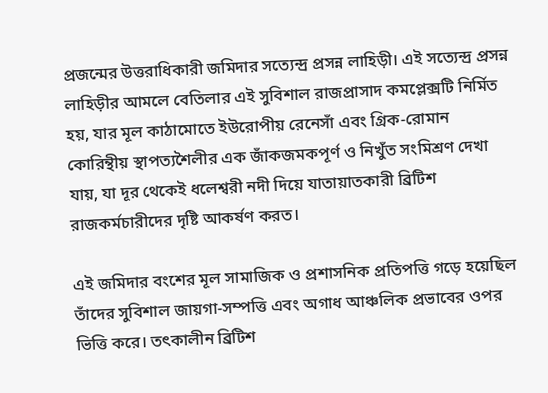প্রজন্মের উত্তরাধিকারী জমিদার সত্যেন্দ্র প্রসন্ন লাহিড়ী। এই সত্যেন্দ্র প্রসন্ন লাহিড়ীর আমলে বেতিলার এই সুবিশাল রাজপ্রাসাদ কমপ্লেক্সটি নির্মিত হয়, যার মূল কাঠামোতে ইউরোপীয় রেনেসাঁ এবং গ্রিক-রোমান কোরিন্থীয় স্থাপত্যশৈলীর এক জাঁকজমকপূর্ণ ও নিখুঁত সংমিশ্রণ দেখা যায়, যা দূর থেকেই ধলেশ্বরী নদী দিয়ে যাতায়াতকারী ব্রিটিশ রাজকর্মচারীদের দৃষ্টি আকর্ষণ করত।

এই জমিদার বংশের মূল সামাজিক ও প্রশাসনিক প্রতিপত্তি গড়ে হয়েছিল তাঁদের সুবিশাল জায়গা-সম্পত্তি এবং অগাধ আঞ্চলিক প্রভাবের ওপর ভিত্তি করে। তৎকালীন ব্রিটিশ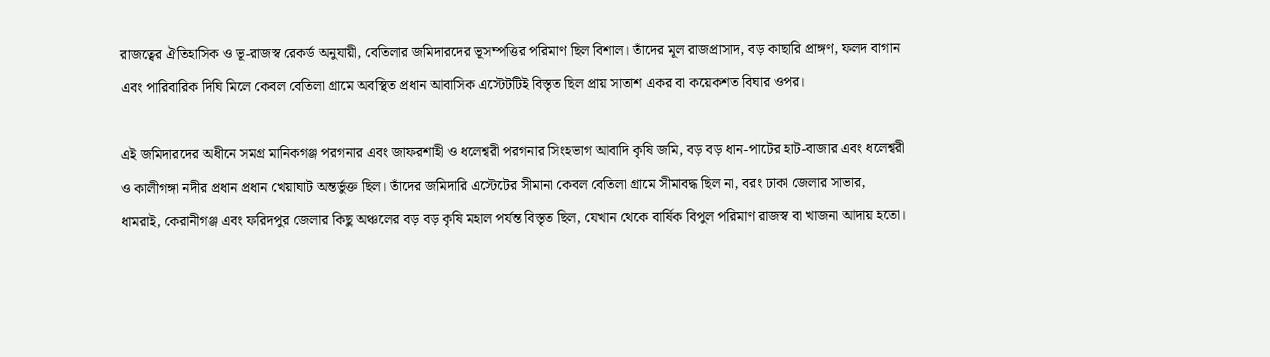রাজত্বের ঐতিহাসিক ও ভূ-রাজস্ব রেকর্ড অনুযায়ী, বেতিলার জমিদারদের ভূসম্পত্তির পরিমাণ ছিল বিশাল। তাঁদের মূল রাজপ্রাসাদ, বড় কাছারি প্রাঙ্গণ, ফলদ বাগান এবং পারিবারিক দিঘি মিলে কেবল বেতিলা গ্রামে অবস্থিত প্রধান আবাসিক এস্টেটটিই বিস্তৃত ছিল প্রায় সাতাশ একর বা কয়েকশত বিঘার ওপর।

এই জমিদারদের অধীনে সমগ্র মানিকগঞ্জ পরগনার এবং জাফরশাহী ও ধলেশ্বরী পরগনার সিংহভাগ আবাদি কৃষি জমি, বড় বড় ধান-পাটের হাট-বাজার এবং ধলেশ্বরী ও কালীগঙ্গা নদীর প্রধান প্রধান খেয়াঘাট অন্তর্ভুক্ত ছিল। তাঁদের জমিদারি এস্টেটের সীমানা কেবল বেতিলা গ্রামে সীমাবদ্ধ ছিল না, বরং ঢাকা জেলার সাভার, ধামরাই, কেরানীগঞ্জ এবং ফরিদপুর জেলার কিছু অঞ্চলের বড় বড় কৃষি মহাল পর্যন্ত বিস্তৃত ছিল, যেখান থেকে বার্ষিক বিপুল পরিমাণ রাজস্ব বা খাজনা আদায় হতো।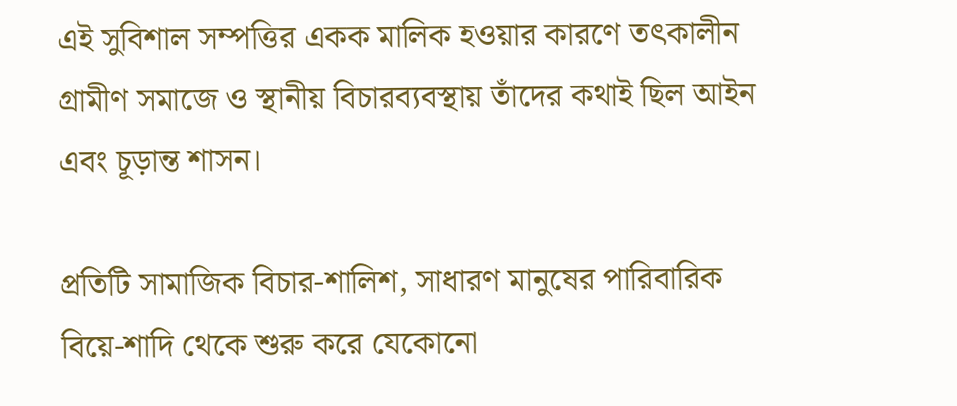এই সুবিশাল সম্পত্তির একক মালিক হওয়ার কারণে তৎকালীন গ্রামীণ সমাজে ও স্থানীয় বিচারব্যবস্থায় তাঁদের কথাই ছিল আইন এবং চূড়ান্ত শাসন।

প্রতিটি সামাজিক বিচার-শালিশ, সাধারণ মানুষের পারিবারিক বিয়ে-শাদি থেকে শুরু করে যেকোনো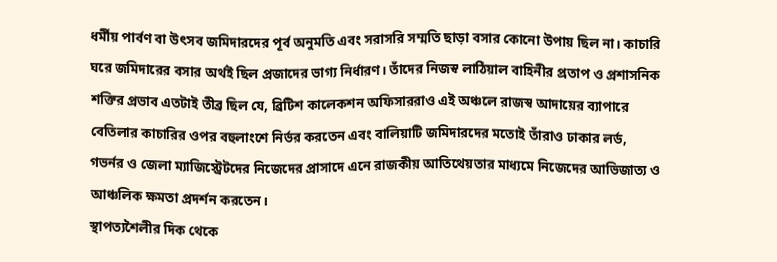ধর্মীয় পার্বণ বা উৎসব জমিদারদের পূর্ব অনুমতি এবং সরাসরি সম্মতি ছাড়া বসার কোনো উপায় ছিল না। কাচারি ঘরে জমিদারের বসার অর্থই ছিল প্রজাদের ভাগ্য নির্ধারণ। তাঁদের নিজস্ব লাঠিয়াল বাহিনীর প্রতাপ ও প্রশাসনিক শক্তির প্রভাব এতটাই তীব্র ছিল যে, ব্রিটিশ কালেকশন অফিসাররাও এই অঞ্চলে রাজস্ব আদায়ের ব্যাপারে বেতিলার কাচারির ওপর বহুলাংশে নির্ভর করতেন এবং বালিয়াটি জমিদারদের মতোই তাঁরাও ঢাকার লর্ড, গভর্নর ও জেলা ম্যাজিস্ট্রেটদের নিজেদের প্রাসাদে এনে রাজকীয় আতিথেয়তার মাধ্যমে নিজেদের আভিজাত্য ও আঞ্চলিক ক্ষমতা প্রদর্শন করতেন।
স্থাপত্যশৈলীর দিক থেকে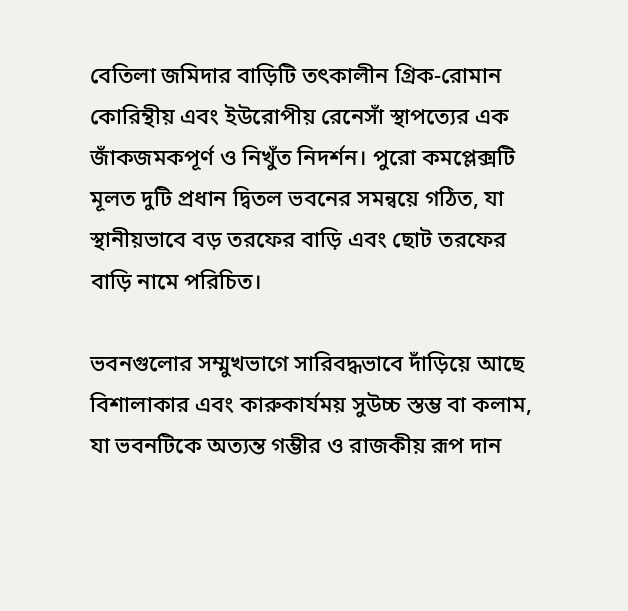বেতিলা জমিদার বাড়িটি তৎকালীন গ্রিক-রোমান কোরিন্থীয় এবং ইউরোপীয় রেনেসাঁ স্থাপত্যের এক জাঁকজমকপূর্ণ ও নিখুঁত নিদর্শন। পুরো কমপ্লেক্সটি মূলত দুটি প্রধান দ্বিতল ভবনের সমন্বয়ে গঠিত, যা স্থানীয়ভাবে বড় তরফের বাড়ি এবং ছোট তরফের বাড়ি নামে পরিচিত।

ভবনগুলোর সম্মুখভাগে সারিবদ্ধভাবে দাঁড়িয়ে আছে বিশালাকার এবং কারুকার্যময় সুউচ্চ স্তম্ভ বা কলাম, যা ভবনটিকে অত্যন্ত গম্ভীর ও রাজকীয় রূপ দান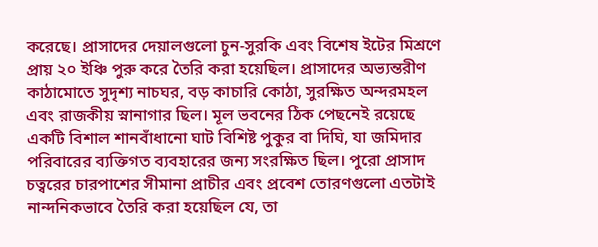করেছে। প্রাসাদের দেয়ালগুলো চুন-সুরকি এবং বিশেষ ইটের মিশ্রণে প্রায় ২০ ইঞ্চি পুরু করে তৈরি করা হয়েছিল। প্রাসাদের অভ্যন্তরীণ কাঠামোতে সুদৃশ্য নাচঘর, বড় কাচারি কোঠা, সুরক্ষিত অন্দরমহল এবং রাজকীয় স্নানাগার ছিল। মূল ভবনের ঠিক পেছনেই রয়েছে একটি বিশাল শানবাঁধানো ঘাট বিশিষ্ট পুকুর বা দিঘি, যা জমিদার পরিবারের ব্যক্তিগত ব্যবহারের জন্য সংরক্ষিত ছিল। পুরো প্রাসাদ চত্বরের চারপাশের সীমানা প্রাচীর এবং প্রবেশ তোরণগুলো এতটাই নান্দনিকভাবে তৈরি করা হয়েছিল যে, তা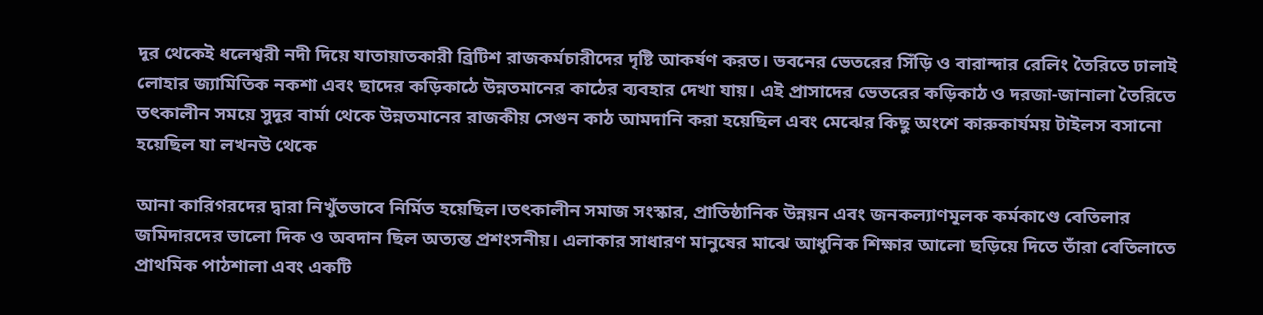দূর থেকেই ধলেশ্বরী নদী দিয়ে যাতায়াতকারী ব্রিটিশ রাজকর্মচারীদের দৃষ্টি আকর্ষণ করত। ভবনের ভেতরের সিঁড়ি ও বারান্দার রেলিং তৈরিতে ঢালাই লোহার জ্যামিতিক নকশা এবং ছাদের কড়িকাঠে উন্নতমানের কাঠের ব্যবহার দেখা যায়। এই প্রাসাদের ভেতরের কড়িকাঠ ও দরজা-জানালা তৈরিতে তৎকালীন সময়ে সুদূর বার্মা থেকে উন্নতমানের রাজকীয় সেগুন কাঠ আমদানি করা হয়েছিল এবং মেঝের কিছু অংশে কারুকার্যময় টাইলস বসানো হয়েছিল যা লখনউ থেকে

আনা কারিগরদের দ্বারা নিখুঁতভাবে নির্মিত হয়েছিল।তৎকালীন সমাজ সংস্কার, প্রাতিষ্ঠানিক উন্নয়ন এবং জনকল্যাণমূলক কর্মকাণ্ডে বেতিলার জমিদারদের ভালো দিক ও অবদান ছিল অত্যন্ত প্রশংসনীয়। এলাকার সাধারণ মানুষের মাঝে আধুনিক শিক্ষার আলো ছড়িয়ে দিতে তাঁরা বেতিলাতে প্রাথমিক পাঠশালা এবং একটি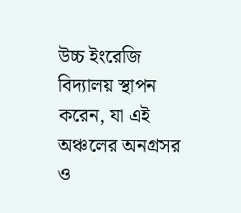উচ্চ ইংরেজি বিদ্যালয় স্থাপন করেন, যা এই অঞ্চলের অনগ্রসর ও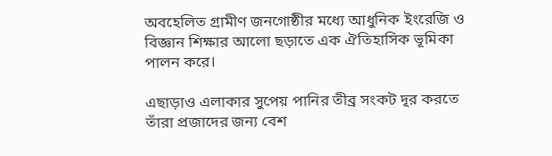অবহেলিত গ্রামীণ জনগোষ্ঠীর মধ্যে আধুনিক ইংরেজি ও বিজ্ঞান শিক্ষার আলো ছড়াতে এক ঐতিহাসিক ভূমিকা পালন করে।

এছাড়াও এলাকার সুপেয় পানির তীব্র সংকট দূর করতে তাঁরা প্রজাদের জন্য বেশ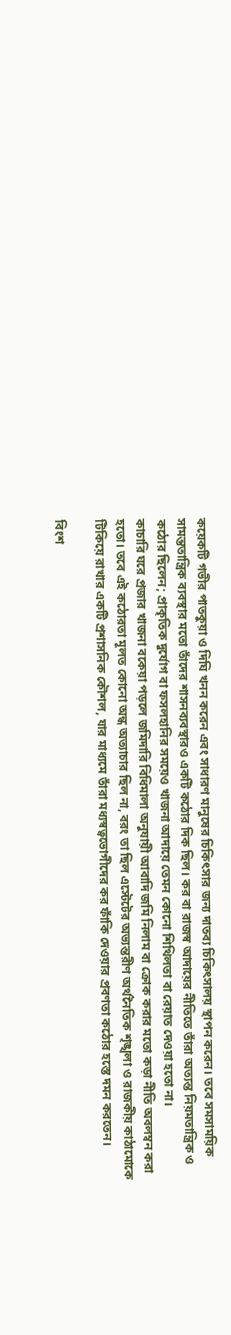কয়েকটি গভীর পাতকুয়া ও দিঘি খনন করেন এবং সাধারণ মানুষের চিকিৎসার জন্য দাতব্য চিকিৎসালয় স্থাপন করেন। তবে সমসাময়িক সামন্ততান্ত্রিক ব্যবস্থার মতো তাঁদের শাসনব্যবস্থারও একটি কঠোর দিক ছিল। কর বা রাজস্ব আদায়ের নীতিতে তাঁরা অত্যন্ত নিয়মতান্ত্রিক ও কঠোর ছিলেন; প্রাকৃতিক দুর্যোগ বা ফসলহানির সময়েও খাজনা আদায়ে তেমন কোনো শিথিলতা বা রেয়াত দেওয়া হতো না।
কাচারি ঘরে প্রজার খাজনা বকেয়া পড়লে জমিদারি বিধিমালা অনুযায়ী আবাদি জমি নিলাম বা ক্রোক করার মতো কড়া নীতি অবলম্বন করা হতো। তবে এই কঠোরতা মূলত কোনো অন্ধ অত্যাচার ছিল না, বরং তা ছিল এস্টেটের অভ্যন্তরীণ অর্থনৈতিক শৃঙ্খলা ও রাজকীয় কাঠামোকে টিকিয়ে রাখার একটি প্রশাসনিক কৌশল, যার মাধ্যমে তাঁরা মধ্যস্বত্বভোগীদের কর ফাঁকি দেওয়ার প্রবণতা কঠোর হস্তে দমন করতেন।

বিংশ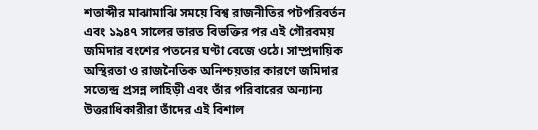শতাব্দীর মাঝামাঝি সময়ে বিশ্ব রাজনীতির পটপরিবর্তন এবং ১৯৪৭ সালের ভারত বিভক্তির পর এই গৌরবময় জমিদার বংশের পতনের ঘণ্টা বেজে ওঠে। সাম্প্রদায়িক অস্থিরতা ও রাজনৈতিক অনিশ্চয়তার কারণে জমিদার সত্যেন্দ্র প্রসন্ন লাহিড়ী এবং তাঁর পরিবারের অন্যান্য উত্তরাধিকারীরা তাঁদের এই বিশাল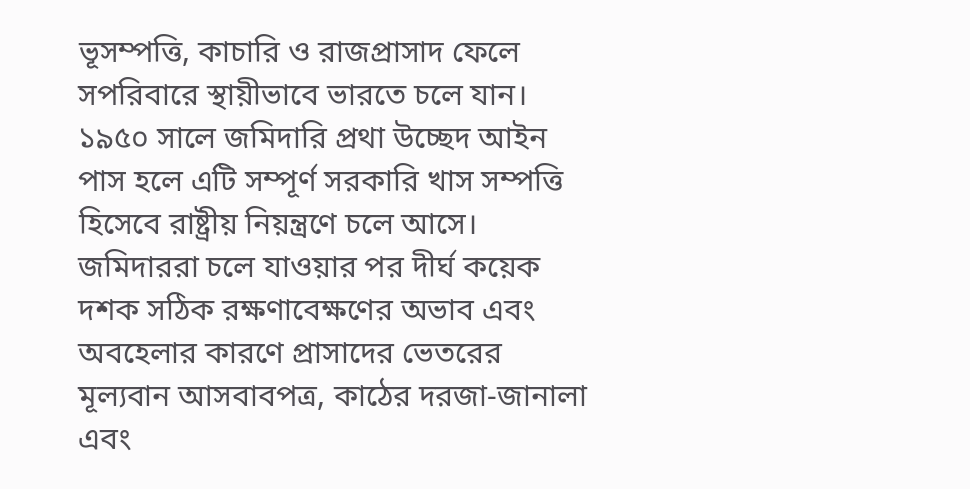ভূসম্পত্তি, কাচারি ও রাজপ্রাসাদ ফেলে সপরিবারে স্থায়ীভাবে ভারতে চলে যান। ১৯৫০ সালে জমিদারি প্রথা উচ্ছেদ আইন পাস হলে এটি সম্পূর্ণ সরকারি খাস সম্পত্তি হিসেবে রাষ্ট্রীয় নিয়ন্ত্রণে চলে আসে। জমিদাররা চলে যাওয়ার পর দীর্ঘ কয়েক দশক সঠিক রক্ষণাবেক্ষণের অভাব এবং অবহেলার কারণে প্রাসাদের ভেতরের মূল্যবান আসবাবপত্র, কাঠের দরজা-জানালা এবং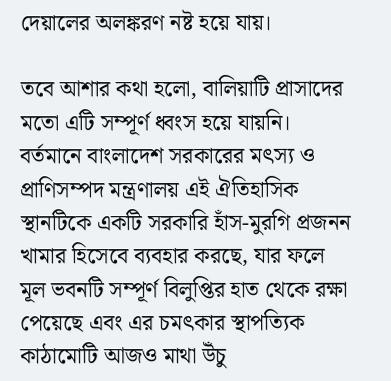দেয়ালের অলঙ্করণ নষ্ট হয়ে যায়।

তবে আশার কথা হলো, বালিয়াটি প্রাসাদের মতো এটি সম্পূর্ণ ধ্বংস হয়ে যায়নি। বর্তমানে বাংলাদেশ সরকারের মৎস্য ও প্রাণিসম্পদ মন্ত্রণালয় এই ঐতিহাসিক স্থানটিকে একটি সরকারি হাঁস-মুরগি প্রজনন খামার হিসেবে ব্যবহার করছে, যার ফলে মূল ভবনটি সম্পূর্ণ বিলুপ্তির হাত থেকে রক্ষা পেয়েছে এবং এর চমৎকার স্থাপত্যিক কাঠামোটি আজও মাথা উঁচু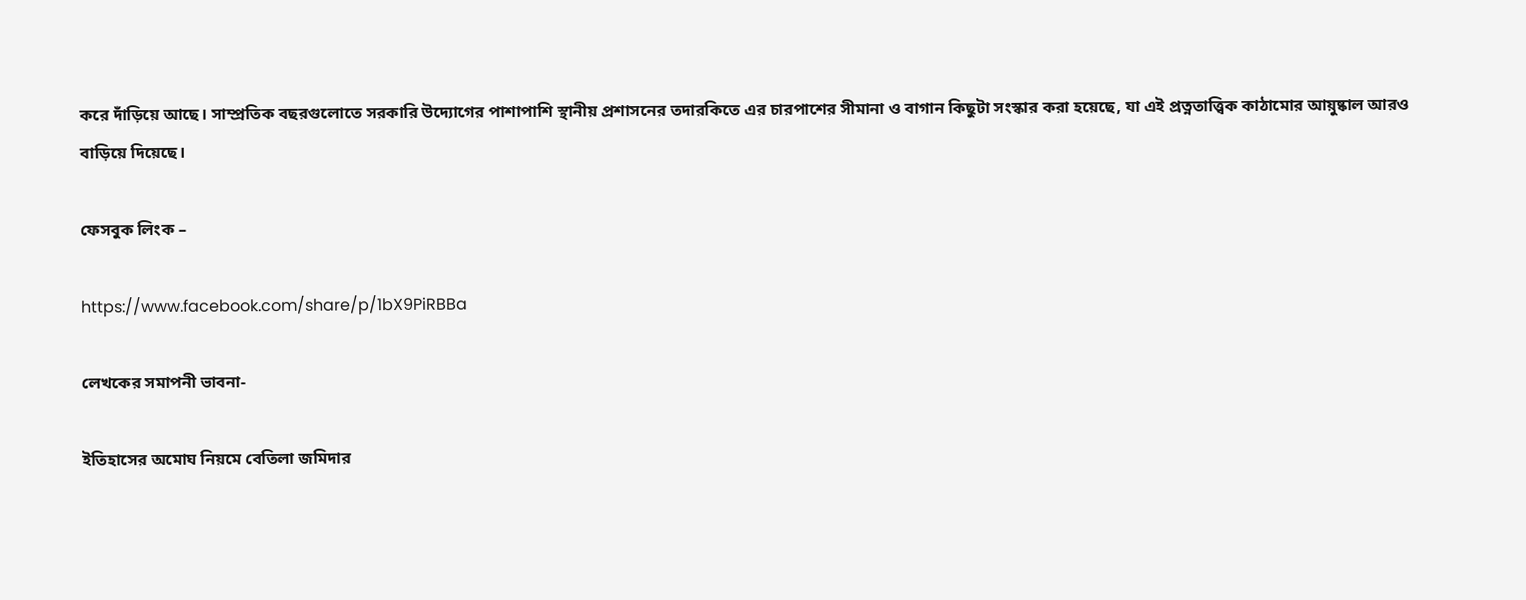করে দাঁড়িয়ে আছে। সাম্প্রতিক বছরগুলোতে সরকারি উদ্যোগের পাশাপাশি স্থানীয় প্রশাসনের তদারকিতে এর চারপাশের সীমানা ও বাগান কিছুটা সংস্কার করা হয়েছে, যা এই প্রত্নতাত্ত্বিক কাঠামোর আয়ুষ্কাল আরও বাড়িয়ে দিয়েছে।

ফেসবুক লিংক –

https://www.facebook.com/share/p/1bX9PiRBBa

লেখকের সমাপনী ভাবনা-

ইতিহাসের অমোঘ নিয়মে বেতিলা জমিদার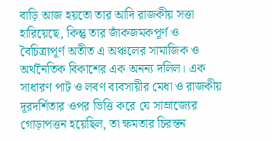বাড়ি আজ হয়তো তার আদি রাজকীয় সত্তা হারিয়েছে, কিন্তু তার জাঁকজমকপূর্ণ ও বৈচিত্র্যপূর্ণ অতীত এ অঞ্চলের সামাজিক ও অর্থনৈতিক বিকাশের এক অনন্য দলিল। এক সাধারণ পাট ও লবণ ব্যবসায়ীর মেধা ও রাজকীয় দূরদর্শিতার ওপর ভিত্তি করে যে সাম্রাজ্যের গোড়াপত্তন হয়েছিল, তা ক্ষমতার চিরন্তন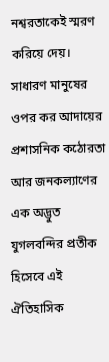নশ্বরতাকেই স্মরণ করিয়ে দেয়। সাধারণ মানুষের ওপর কর আদায়ের প্রশাসনিক কঠোরতা আর জনকল্যাণের এক অদ্ভুত যুগলবন্দির প্রতীক হিসেবে এই ঐতিহাসিক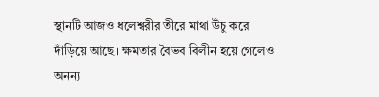স্থানটি আজও ধলেশ্বরীর তীরে মাথা উঁচু করে দাঁড়িয়ে আছে। ক্ষমতার বৈভব বিলীন হয়ে গেলেও অনন্য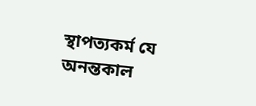স্থাপত্যকর্ম যে অনন্তকাল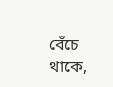বেঁচে থাকে,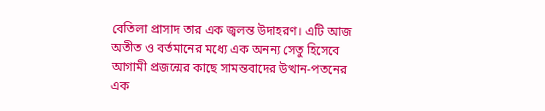বেতিলা প্রাসাদ তার এক জ্বলন্ত উদাহরণ। এটি আজ অতীত ও বর্তমানের মধ্যে এক অনন্য সেতু হিসেবে আগামী প্রজন্মের কাছে সামন্তবাদের উত্থান-পতনের এক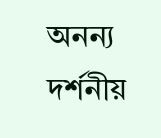অনন্য দর্শনীয়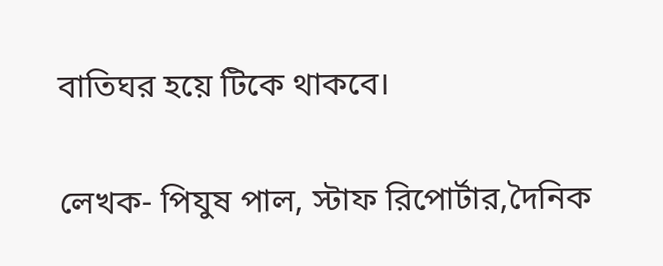বাতিঘর হয়ে টিকে থাকবে।

লেখক- পিযুষ পাল, স্টাফ রিপোর্টার,দৈনিক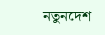নতুনদেশ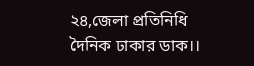২৪,জেলা প্রতিনিধি দৈনিক ঢাকার ডাক।।